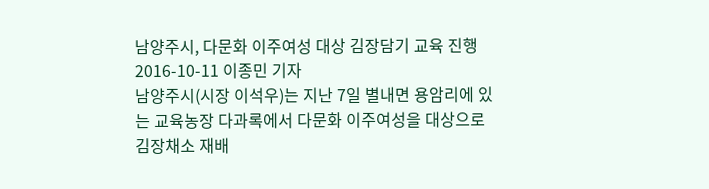남양주시, 다문화 이주여성 대상 김장담기 교육 진행
2016-10-11 이종민 기자
남양주시(시장 이석우)는 지난 7일 별내면 용암리에 있는 교육농장 다과록에서 다문화 이주여성을 대상으로 김장채소 재배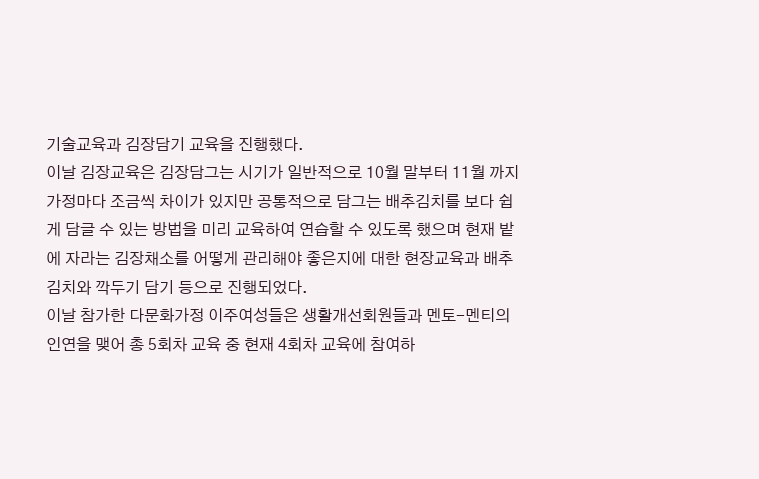기술교육과 김장담기 교육을 진행했다.
이날 김장교육은 김장담그는 시기가 일반적으로 10월 말부터 11월 까지 가정마다 조금씩 차이가 있지만 공통적으로 담그는 배추김치를 보다 쉽게 담글 수 있는 방법을 미리 교육하여 연습할 수 있도록 했으며 현재 밭에 자라는 김장채소를 어떻게 관리해야 좋은지에 대한 현장교육과 배추김치와 깍두기 담기 등으로 진행되었다.
이날 참가한 다문화가정 이주여성들은 생활개선회원들과 멘토-멘티의 인연을 맺어 총 5회차 교육 중 현재 4회차 교육에 참여하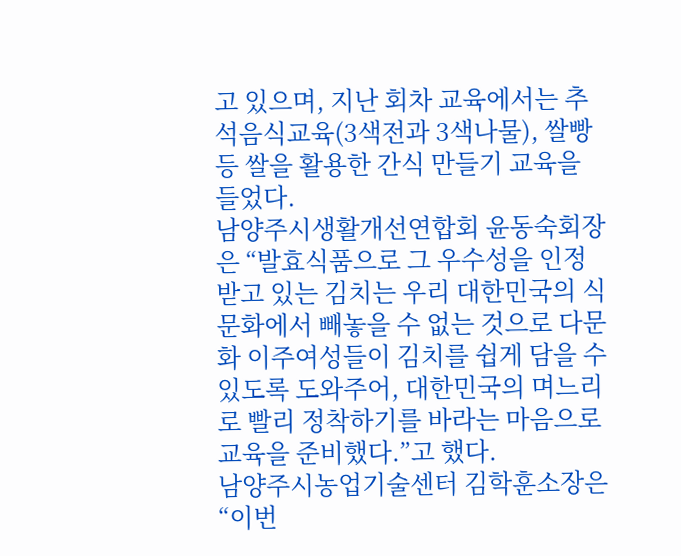고 있으며, 지난 회차 교육에서는 추석음식교육(3색전과 3색나물), 쌀빵 등 쌀을 활용한 간식 만들기 교육을 들었다.
남양주시생활개선연합회 윤동숙회장은 “발효식품으로 그 우수성을 인정받고 있는 김치는 우리 대한민국의 식문화에서 빼놓을 수 없는 것으로 다문화 이주여성들이 김치를 쉽게 담을 수 있도록 도와주어, 대한민국의 며느리로 빨리 정착하기를 바라는 마음으로 교육을 준비했다.”고 했다.
남양주시농업기술센터 김학훈소장은 “이번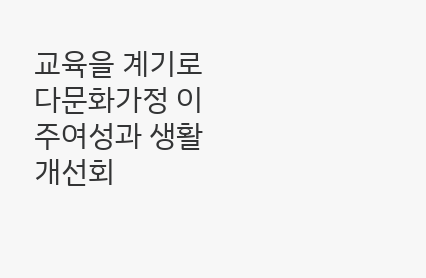교육을 계기로 다문화가정 이주여성과 생활개선회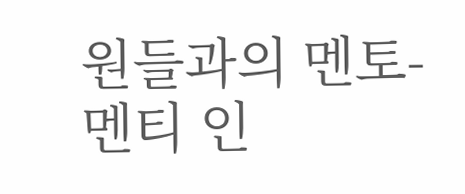원들과의 멘토-멘티 인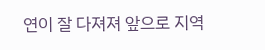연이 잘 다져져 앞으로 지역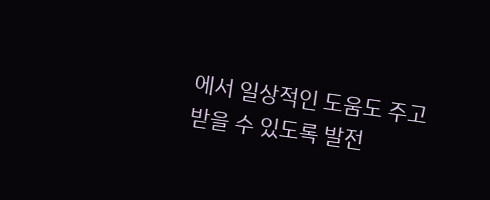에서 일상적인 도움도 주고 받을 수 있도록 발전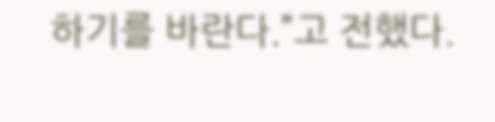하기를 바란다.”고 전했다.